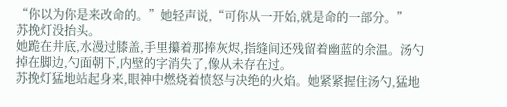“你以为你是来改命的。”她轻声说,“可你从一开始,就是命的一部分。”
苏挽灯没抬头。
她跪在井底,水漫过膝盖,手里攥着那捧灰烬,指缝间还残留着幽蓝的余温。汤勺掉在脚边,勺面朝下,内壁的字消失了,像从未存在过。
苏挽灯猛地站起身来,眼神中燃烧着愤怒与决绝的火焰。她紧紧握住汤勺,猛地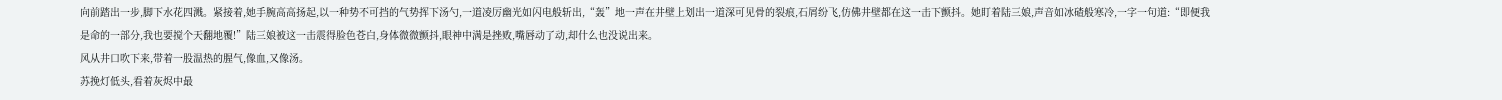向前踏出一步,脚下水花四溅。紧接着,她手腕高高扬起,以一种势不可挡的气势挥下汤勺,一道凌厉幽光如闪电般斩出,“轰”地一声在井壁上划出一道深可见骨的裂痕,石屑纷飞,仿佛井壁都在这一击下颤抖。她盯着陆三娘,声音如冰碴般寒冷,一字一句道:“即便我是命的一部分,我也要搅个天翻地覆!”陆三娘被这一击震得脸色苍白,身体微微颤抖,眼神中满是挫败,嘴唇动了动,却什么也没说出来。
风从井口吹下来,带着一股温热的腥气,像血,又像汤。
苏挽灯低头,看着灰烬中最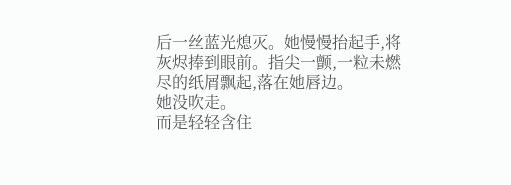后一丝蓝光熄灭。她慢慢抬起手,将灰烬捧到眼前。指尖一颤,一粒未燃尽的纸屑飘起,落在她唇边。
她没吹走。
而是轻轻含住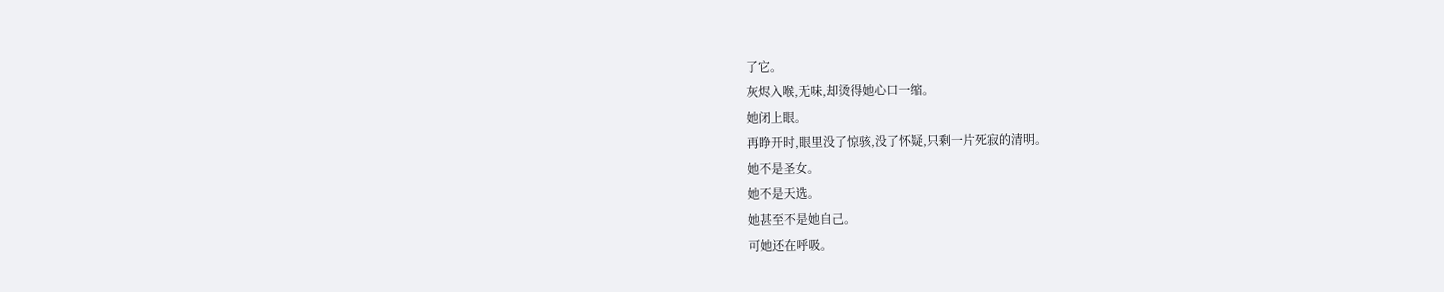了它。
灰烬入喉,无味,却烫得她心口一缩。
她闭上眼。
再睁开时,眼里没了惊骇,没了怀疑,只剩一片死寂的清明。
她不是圣女。
她不是天选。
她甚至不是她自己。
可她还在呼吸。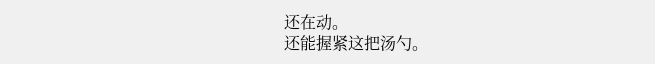还在动。
还能握紧这把汤勺。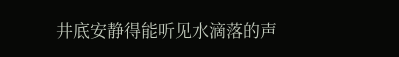井底安静得能听见水滴落的声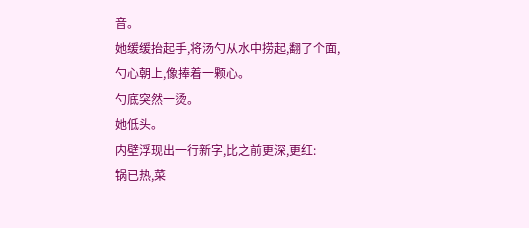音。
她缓缓抬起手,将汤勺从水中捞起,翻了个面,勺心朝上,像捧着一颗心。
勺底突然一烫。
她低头。
内壁浮现出一行新字,比之前更深,更红:
锅已热,菜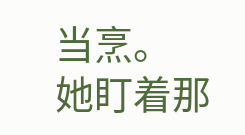当烹。
她盯着那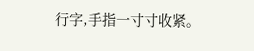行字,手指一寸寸收紧。